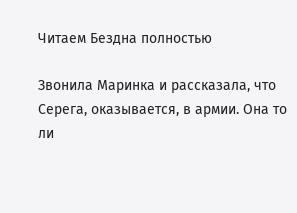Читаем Бездна полностью

Звонила Маринка и рассказала, что Серега, оказывается, в армии. Она то ли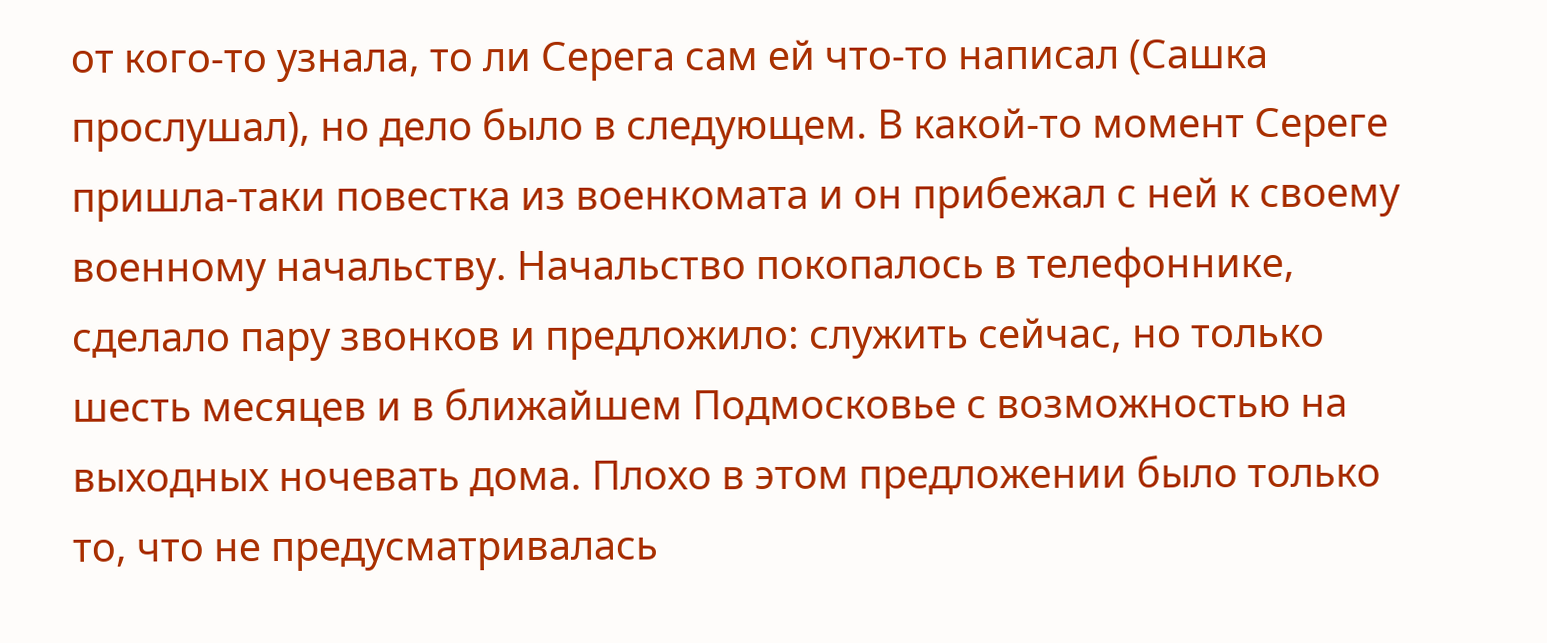от кого-то узнала, то ли Серега сам ей что-то написал (Сашка прослушал), но дело было в следующем. В какой-то момент Сереге пришла-таки повестка из военкомата и он прибежал с ней к своему военному начальству. Начальство покопалось в телефоннике, сделало пару звонков и предложило: служить сейчас, но только шесть месяцев и в ближайшем Подмосковье с возможностью на выходных ночевать дома. Плохо в этом предложении было только то, что не предусматривалась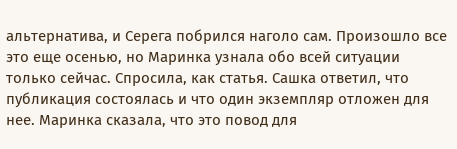альтернатива, и Серега побрился наголо сам. Произошло все это еще осенью, но Маринка узнала обо всей ситуации только сейчас. Спросила, как статья. Сашка ответил, что публикация состоялась и что один экземпляр отложен для нее. Маринка сказала, что это повод для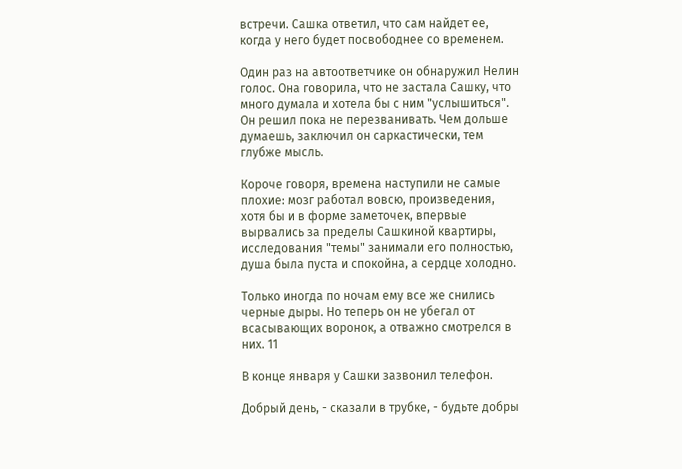встречи. Сашка ответил, что сам найдет ее, когда у него будет посвободнее со временем.

Один раз на автоответчике он обнаружил Нелин голос. Она говорила, что не застала Сашку, что много думала и хотела бы с ним "услышиться". Он решил пока не перезванивать. Чем дольше думаешь, заключил он саркастически, тем глубже мысль.

Короче говоря, времена наступили не самые плохие: мозг работал вовсю, произведения, хотя бы и в форме заметочек, впервые вырвались за пределы Сашкиной квартиры, исследования "темы" занимали его полностью, душа была пуста и спокойна, а сердце холодно.

Только иногда по ночам ему все же снились черные дыры. Но теперь он не убегал от всасывающих воронок, а отважно смотрелся в них. 11

В конце января у Сашки зазвонил телефон.

Добрый день, - сказали в трубке, - будьте добры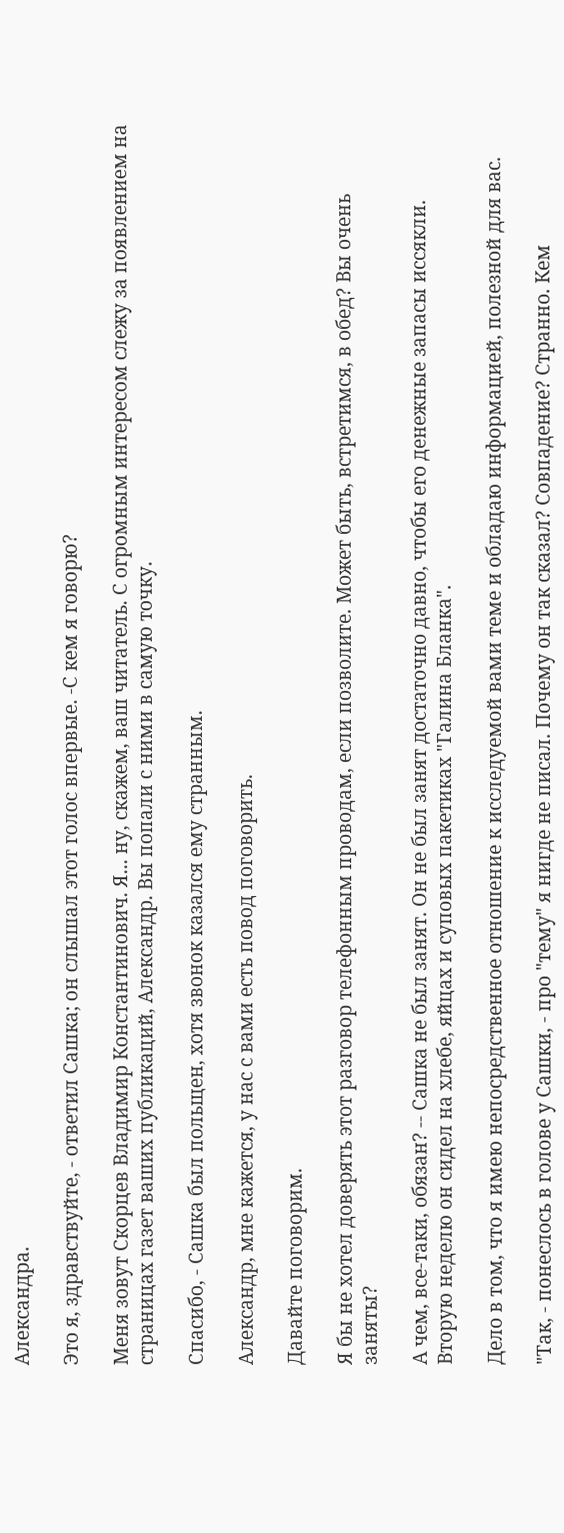Александра.

Это я, здравствуйте, - ответил Сашка; он слышал этот голос впервые. -С кем я говорю?

Меня зовут Скорцев Владимир Константинович. Я... ну, скажем, ваш читатель. С огромным интересом слежу за появлением на страницах газет ваших публикаций, Александр. Вы попали с ними в самую точку.

Спасибо, - Сашка был польщен, хотя звонок казался ему странным.

Александр, мне кажется, у нас с вами есть повод поговорить.

Давайте поговорим.

Я бы не хотел доверять этот разговор телефонным проводам, если позволите. Может быть, встретимся, в обед? Вы очень заняты?

А чем, все-таки, обязан? -- Сашка не был занят. Он не был занят достаточно давно, чтобы его денежные запасы иссякли. Вторую неделю он сидел на хлебе, яйцах и суповых пакетиках "Галина Бланка".

Дело в том, что я имею непосредственное отношение к исследуемой вами теме и обладаю информацией, полезной для вас.

"Так, - понеслось в голове у Сашки, - про "тему" я нигде не писал. Почему он так сказал? Совпадение? Странно. Кем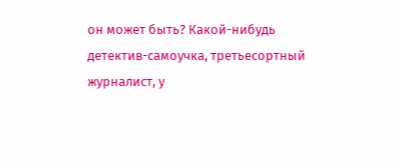он может быть? Какой-нибудь детектив-самоучка, третьесортный журналист, у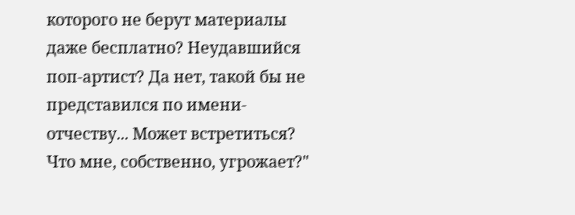которого не берут материалы даже бесплатно? Неудавшийся поп-артист? Да нет, такой бы не представился по имени-отчеству... Может встретиться? Что мне, собственно, угрожает?"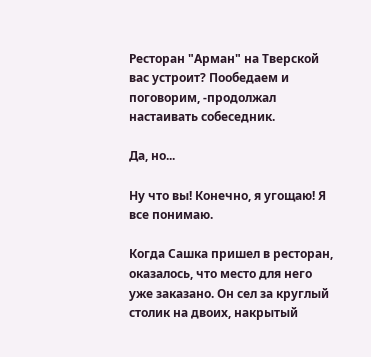Ресторан "Арман" на Тверской вас устроит? Пообедаем и поговорим, -продолжал настаивать собеседник.

Да, но...

Ну что вы! Конечно, я угощаю! Я все понимаю.

Когда Сашка пришел в ресторан, оказалось, что место для него уже заказано. Он сел за круглый столик на двоих, накрытый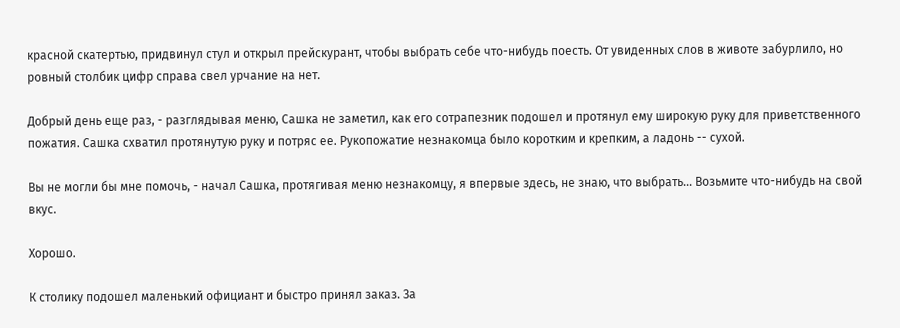красной скатертью, придвинул стул и открыл прейскурант, чтобы выбрать себе что-нибудь поесть. От увиденных слов в животе забурлило, но ровный столбик цифр справа свел урчание на нет.

Добрый день еще раз, - разглядывая меню, Сашка не заметил, как его сотрапезник подошел и протянул ему широкую руку для приветственного пожатия. Сашка схватил протянутую руку и потряс ее. Рукопожатие незнакомца было коротким и крепким, а ладонь -- сухой.

Вы не могли бы мне помочь, - начал Сашка, протягивая меню незнакомцу, я впервые здесь, не знаю, что выбрать... Возьмите что-нибудь на свой вкус.

Хорошо.

К столику подошел маленький официант и быстро принял заказ. За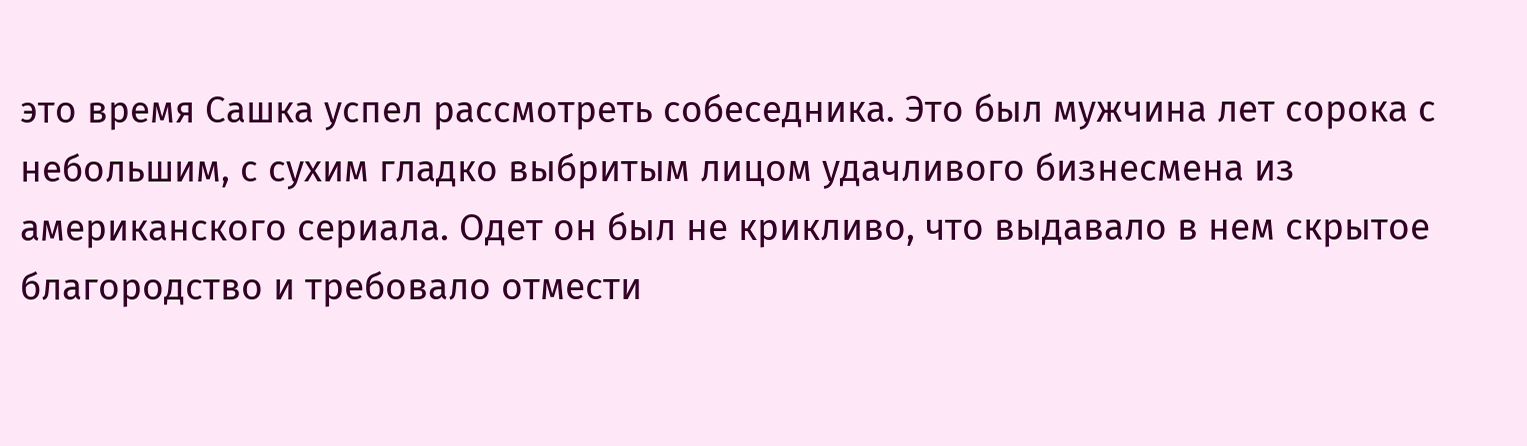это время Сашка успел рассмотреть собеседника. Это был мужчина лет сорока с небольшим, с сухим гладко выбритым лицом удачливого бизнесмена из американского сериала. Одет он был не крикливо, что выдавало в нем скрытое благородство и требовало отмести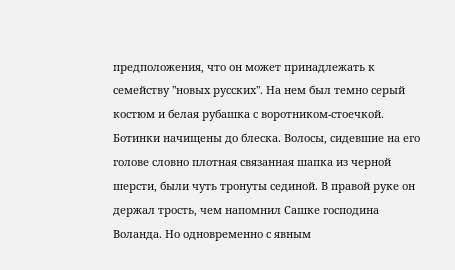предположения, что он может принадлежать к семейству "новых русских". На нем был темно серый костюм и белая рубашка с воротником-стоечкой. Ботинки начищены до блеска. Волосы, сидевшие на его голове словно плотная связанная шапка из черной шерсти, были чуть тронуты сединой. В правой руке он держал трость, чем напомнил Сашке господина Воланда. Но одновременно с явным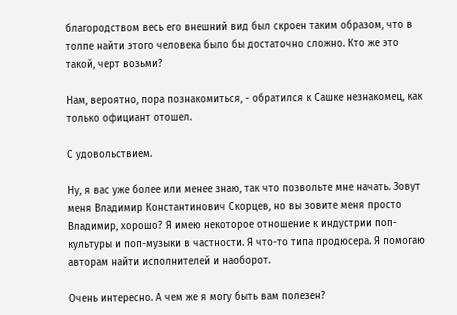благородством весь его внешний вид был скроен таким образом, что в толпе найти этого человека было бы достаточно сложно. Кто же это такой, черт возьми?

Нам, вероятно, пора познакомиться, - обратился к Сашке незнакомец, как только официант отошел.

С удовольствием.

Ну, я вас уже более или менее знаю, так что позвольте мне начать. Зовут меня Владимир Константинович Скорцев, но вы зовите меня просто Владимир, хорошо? Я имею некоторое отношение к индустрии поп-культуры и поп-музыки в частности. Я что-то типа продюсера. Я помогаю авторам найти исполнителей и наоборот.

Очень интересно. А чем же я могу быть вам полезен?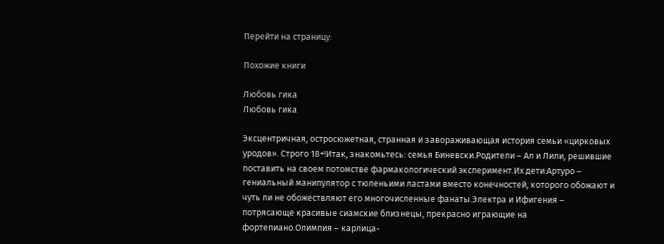Перейти на страницу:

Похожие книги

Любовь гика
Любовь гика

Эксцентричная, остросюжетная, странная и завораживающая история семьи «цирковых уродов». Строго 18+!Итак, знакомьтесь: семья Биневски.Родители – Ал и Лили, решившие поставить на своем потомстве фармакологический эксперимент.Их дети:Артуро – гениальный манипулятор с тюленьими ластами вместо конечностей, которого обожают и чуть ли не обожествляют его многочисленные фанаты.Электра и Ифигения – потрясающе красивые сиамские близнецы, прекрасно играющие на фортепиано.Олимпия – карлица-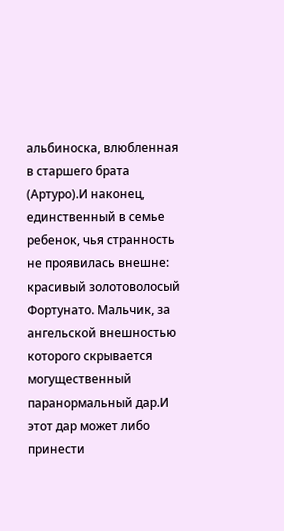альбиноска, влюбленная в старшего брата (Артуро).И наконец, единственный в семье ребенок, чья странность не проявилась внешне: красивый золотоволосый Фортунато. Мальчик, за ангельской внешностью которого скрывается могущественный паранормальный дар.И этот дар может либо принести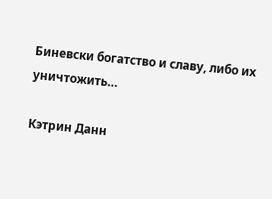Биневски богатство и славу, либо их уничтожить…

Кэтрин Данн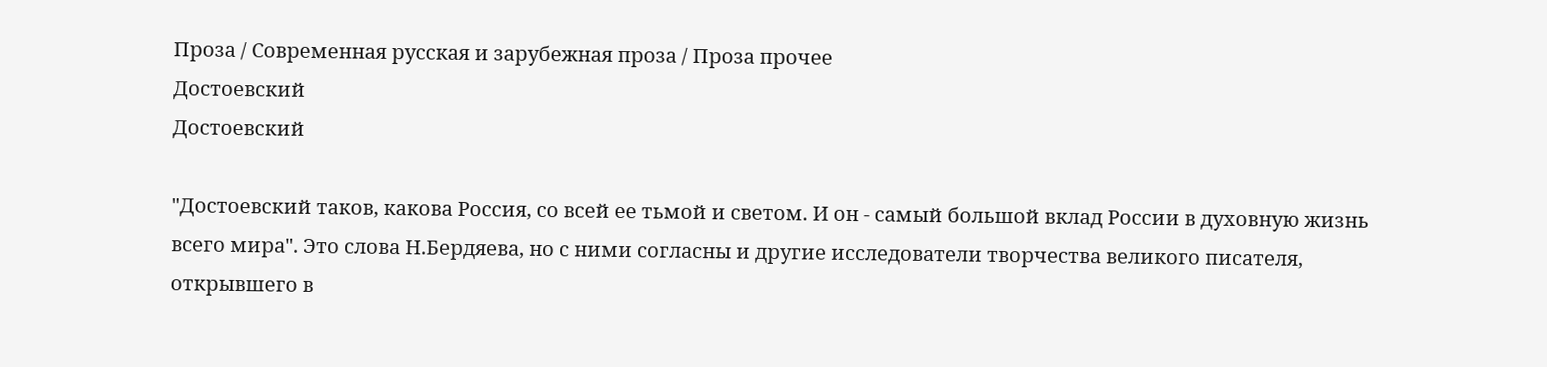Проза / Современная русская и зарубежная проза / Проза прочее
Достоевский
Достоевский

"Достоевский таков, какова Россия, со всей ее тьмой и светом. И он - самый большой вклад России в духовную жизнь всего мира". Это слова Н.Бердяева, но с ними согласны и другие исследователи творчества великого писателя, открывшего в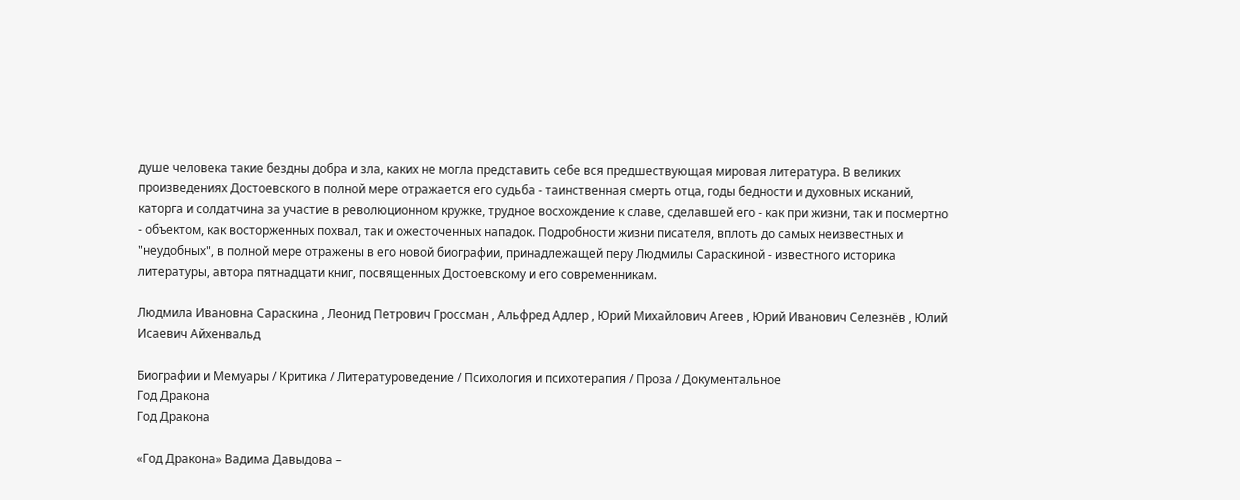душе человека такие бездны добра и зла, каких не могла представить себе вся предшествующая мировая литература. В великих произведениях Достоевского в полной мере отражается его судьба - таинственная смерть отца, годы бедности и духовных исканий, каторга и солдатчина за участие в революционном кружке, трудное восхождение к славе, сделавшей его - как при жизни, так и посмертно - объектом, как восторженных похвал, так и ожесточенных нападок. Подробности жизни писателя, вплоть до самых неизвестных и "неудобных", в полной мере отражены в его новой биографии, принадлежащей перу Людмилы Сараскиной - известного историка литературы, автора пятнадцати книг, посвященных Достоевскому и его современникам.

Людмила Ивановна Сараскина , Леонид Петрович Гроссман , Альфред Адлер , Юрий Михайлович Агеев , Юрий Иванович Селезнёв , Юлий Исаевич Айхенвальд

Биографии и Мемуары / Критика / Литературоведение / Психология и психотерапия / Проза / Документальное
Год Дракона
Год Дракона

«Год Дракона» Вадима Давыдова –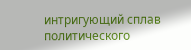интригующий сплав политического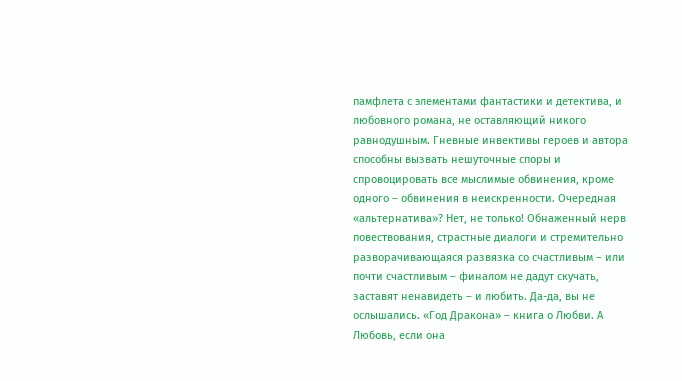памфлета с элементами фантастики и детектива, и любовного романа, не оставляющий никого равнодушным. Гневные инвективы героев и автора способны вызвать нешуточные споры и спровоцировать все мыслимые обвинения, кроме одного – обвинения в неискренности. Очередная «альтернатива»? Нет, не только! Обнаженный нерв повествования, страстные диалоги и стремительно разворачивающаяся развязка со счастливым – или почти счастливым – финалом не дадут скучать, заставят ненавидеть – и любить. Да-да, вы не ослышались. «Год Дракона» – книга о Любви. А Любовь, если она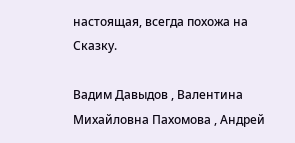настоящая, всегда похожа на Сказку.

Вадим Давыдов , Валентина Михайловна Пахомова , Андрей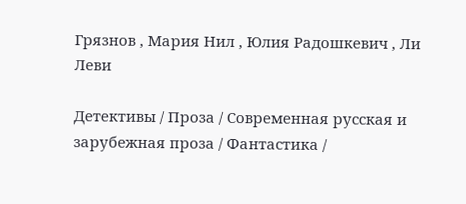Грязнов , Мария Нил , Юлия Радошкевич , Ли Леви

Детективы / Проза / Современная русская и зарубежная проза / Фантастика /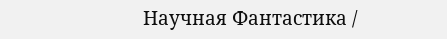Научная Фантастика /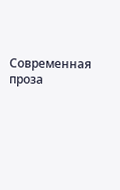Современная проза